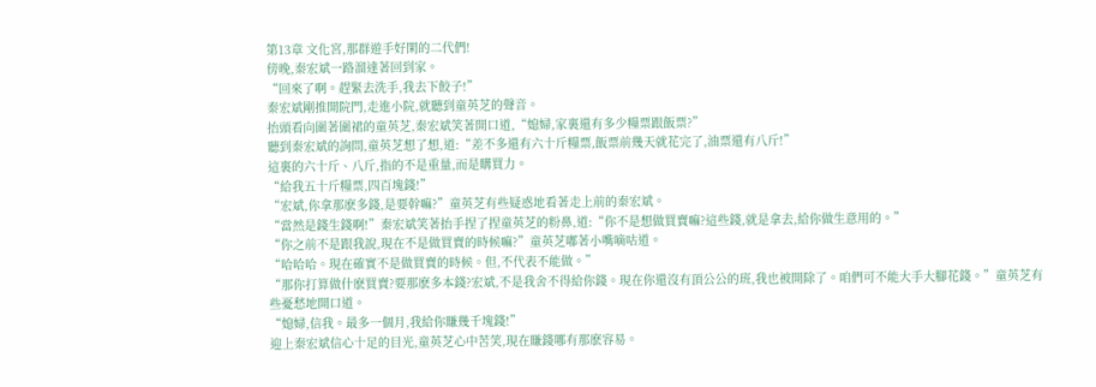第13章 文化宮,那群遊手好閑的二代們!
傍晚,秦宏斌一路溜達著回到家。
“回來了啊。趕緊去洗手,我去下餃子!”
秦宏斌剛推開院門,走進小院,就聽到童英芝的聲音。
抬頭看向圍著圍裙的童英芝,秦宏斌笑著開口道,“媳婦,家裏還有多少糧票跟飯票?”
聽到秦宏斌的詢問,童英芝想了想,道:“差不多還有六十斤糧票,飯票前幾天就花完了,油票還有八斤!”
這裏的六十斤、八斤,指的不是重量,而是購買力。
“給我五十斤糧票,四百塊錢!”
“宏斌,你拿那麽多錢,是要幹嘛?”童英芝有些疑惑地看著走上前的秦宏斌。
“當然是錢生錢啊!”秦宏斌笑著抬手捏了捏童英芝的粉鼻,道:“你不是想做買賣嘛?這些錢,就是拿去,給你做生意用的。”
“你之前不是跟我說,現在不是做買賣的時候嘛?”童英芝嘟著小嘴嘀咕道。
“哈哈哈。現在確實不是做買賣的時候。但,不代表不能做。”
“那你打算做什麽買賣?要那麽多本錢?宏斌,不是我舍不得給你錢。現在你還沒有頂公公的班,我也被開除了。咱們可不能大手大腳花錢。”童英芝有些憂愁地開口道。
“媳婦,信我。最多一個月,我給你賺幾千塊錢!”
迎上秦宏斌信心十足的目光,童英芝心中苦笑,現在賺錢哪有那麽容易。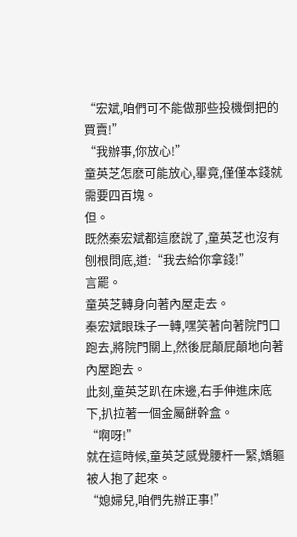“宏斌,咱們可不能做那些投機倒把的買賣!”
“我辦事,你放心!”
童英芝怎麽可能放心,畢竟,僅僅本錢就需要四百塊。
但。
既然秦宏斌都這麽說了,童英芝也沒有刨根問底,道:“我去給你拿錢!”
言罷。
童英芝轉身向著內屋走去。
秦宏斌眼珠子一轉,嘿笑著向著院門口跑去,將院門關上,然後屁顛屁顛地向著內屋跑去。
此刻,童英芝趴在床邊,右手伸進床底下,扒拉著一個金屬餅幹盒。
“啊呀!”
就在這時候,童英芝感覺腰杆一緊,嬌軀被人抱了起來。
“媳婦兒,咱們先辦正事!”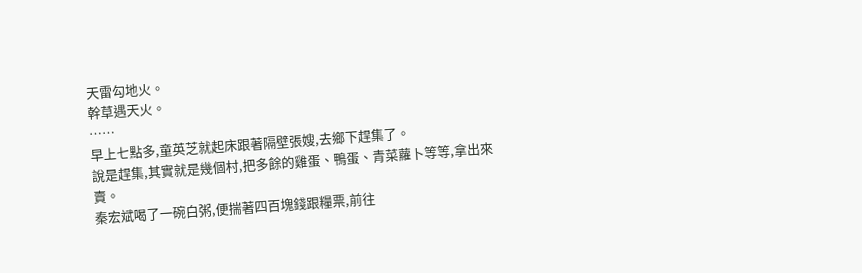天雷勾地火。
幹草遇天火。
……
早上七點多,童英芝就起床跟著隔壁張嫂,去鄉下趕集了。
說是趕集,其實就是幾個村,把多餘的雞蛋、鴨蛋、青菜蘿卜等等,拿出來賣。
秦宏斌喝了一碗白粥,便揣著四百塊錢跟糧票,前往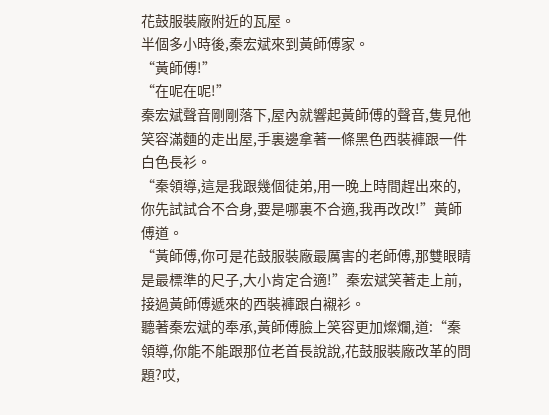花鼓服裝廠附近的瓦屋。
半個多小時後,秦宏斌來到黃師傅家。
“黃師傅!”
“在呢在呢!”
秦宏斌聲音剛剛落下,屋內就響起黃師傅的聲音,隻見他笑容滿麵的走出屋,手裏邊拿著一條黑色西裝褲跟一件白色長衫。
“秦領導,這是我跟幾個徒弟,用一晚上時間趕出來的,你先試試合不合身,要是哪裏不合適,我再改改!”黃師傅道。
“黃師傅,你可是花鼓服裝廠最厲害的老師傅,那雙眼睛是最標準的尺子,大小肯定合適!”秦宏斌笑著走上前,接過黃師傅遞來的西裝褲跟白襯衫。
聽著秦宏斌的奉承,黃師傅臉上笑容更加燦爛,道:“秦領導,你能不能跟那位老首長說說,花鼓服裝廠改革的問題?哎,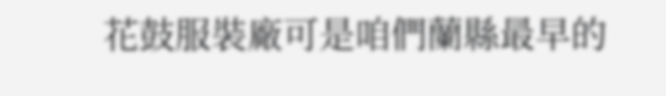花鼓服裝廠可是咱們蘭縣最早的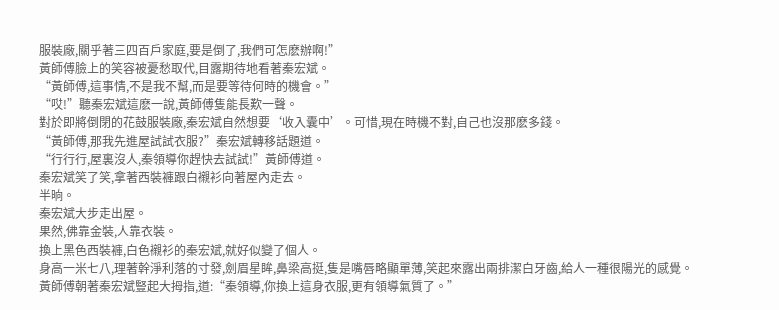服裝廠,關乎著三四百戶家庭,要是倒了,我們可怎麽辦啊!”
黃師傅臉上的笑容被憂愁取代,目露期待地看著秦宏斌。
“黃師傅,這事情,不是我不幫,而是要等待何時的機會。”
“哎!”聽秦宏斌這麽一說,黃師傅隻能長歎一聲。
對於即將倒閉的花鼓服裝廠,秦宏斌自然想要‘收入囊中’。可惜,現在時機不對,自己也沒那麽多錢。
“黃師傅,那我先進屋試試衣服?”秦宏斌轉移話題道。
“行行行,屋裏沒人,秦領導你趕快去試試!”黃師傅道。
秦宏斌笑了笑,拿著西裝褲跟白襯衫向著屋內走去。
半晌。
秦宏斌大步走出屋。
果然,佛靠金裝,人靠衣裝。
換上黑色西裝褲,白色襯衫的秦宏斌,就好似變了個人。
身高一米七八,理著幹淨利落的寸發,劍眉星眸,鼻梁高挺,隻是嘴唇略顯單薄,笑起來露出兩排潔白牙齒,給人一種很陽光的感覺。
黃師傅朝著秦宏斌豎起大拇指,道:“秦領導,你換上這身衣服,更有領導氣質了。”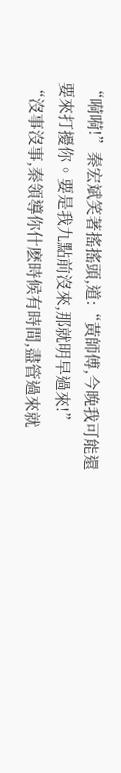“嗬嗬!”秦宏斌笑著搖搖頭,道:“黃師傅,今晚我可能還要來打擾你。要是我九點前沒來,那就明早過來!”
“沒事沒事,秦領導你什麽時候有時間,盡管過來就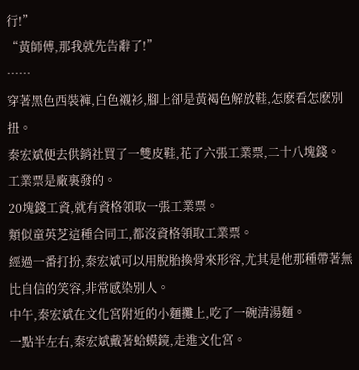行!”
“黃師傅,那我就先告辭了!”
……
穿著黑色西裝褲,白色襯衫,腳上卻是黃褐色解放鞋,怎麽看怎麽別扭。
秦宏斌便去供銷社買了一雙皮鞋,花了六張工業票,二十八塊錢。
工業票是廠裏發的。
20塊錢工資,就有資格領取一張工業票。
類似童英芝這種合同工,都沒資格領取工業票。
經過一番打扮,秦宏斌可以用脫胎換骨來形容,尤其是他那種帶著無比自信的笑容,非常感染別人。
中午,秦宏斌在文化宮附近的小麵攤上,吃了一碗清湯麵。
一點半左右,秦宏斌戴著蛤蟆鏡,走進文化宮。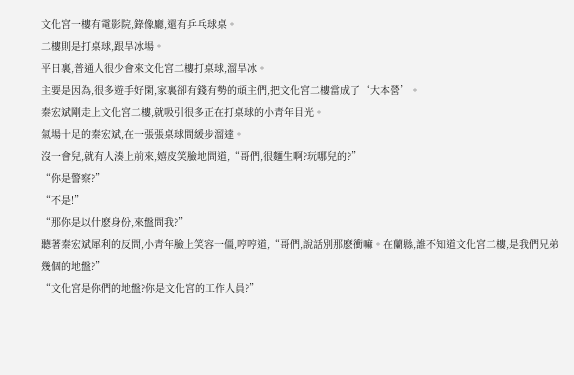文化宮一樓有電影院,錄像廳,還有乒乓球桌。
二樓則是打桌球,跟旱冰場。
平日裏,普通人很少會來文化宮二樓打桌球,溜旱冰。
主要是因為,很多遊手好閑,家裏卻有錢有勢的頑主們,把文化宮二樓當成了‘大本營’。
秦宏斌剛走上文化宮二樓,就吸引很多正在打桌球的小青年目光。
氣場十足的秦宏斌,在一張張桌球間緩步溜達。
沒一會兒,就有人湊上前來,嬉皮笑臉地問道,“哥們,很麵生啊?玩哪兒的?”
“你是警察?”
“不是!”
“那你是以什麽身份,來盤問我?”
聽著秦宏斌犀利的反問,小青年臉上笑容一僵,哼哼道,“哥們,說話別那麽衝嘛。在蘭縣,誰不知道文化宮二樓,是我們兄弟幾個的地盤?”
“文化宮是你們的地盤?你是文化宮的工作人員?”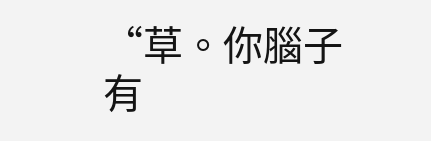“草。你腦子有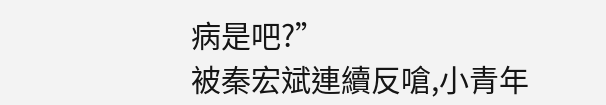病是吧?”
被秦宏斌連續反嗆,小青年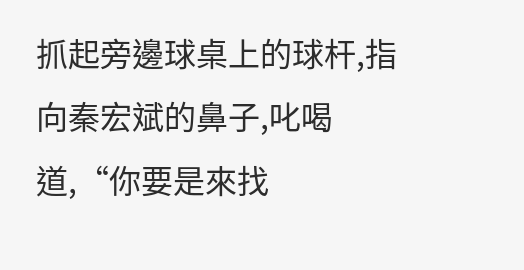抓起旁邊球桌上的球杆,指向秦宏斌的鼻子,叱喝道,“你要是來找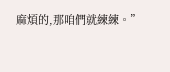麻煩的,那咱們就練練。”